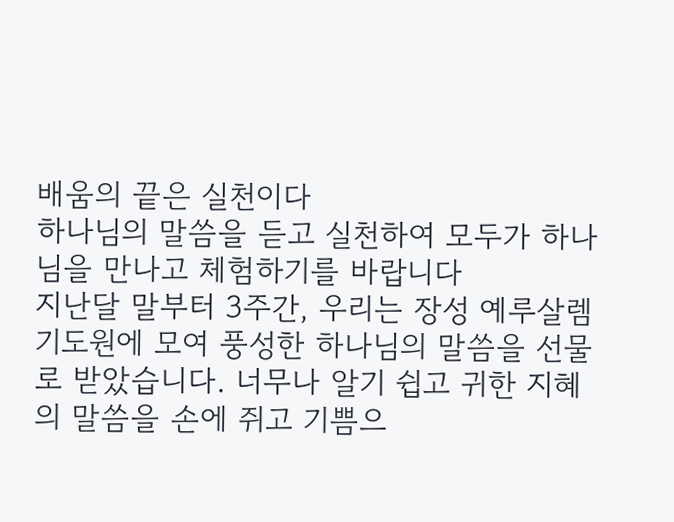배움의 끝은 실천이다
하나님의 말씀을 듣고 실천하여 모두가 하나님을 만나고 체험하기를 바랍니다
지난달 말부터 3주간, 우리는 장성 예루살렘기도원에 모여 풍성한 하나님의 말씀을 선물로 받았습니다. 너무나 알기 쉽고 귀한 지혜의 말씀을 손에 쥐고 기쁨으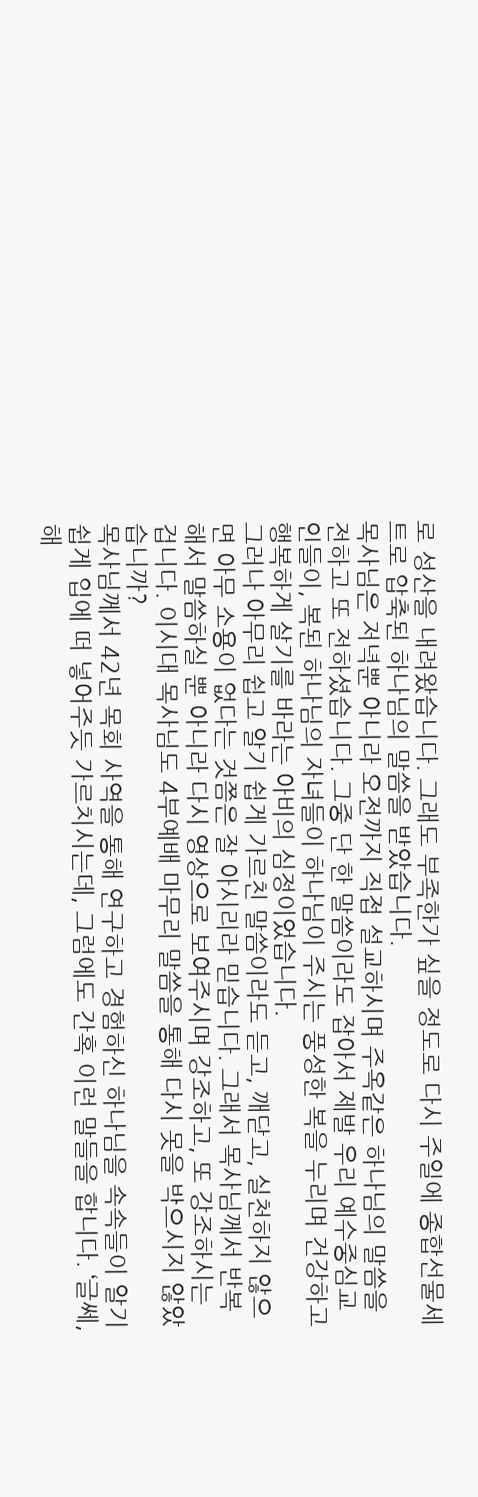로 성산을 내려왔습니다. 그래도 부족한가 싶을 정도로 다시 주일에 종합선물세트로 압축된 하나님의 말씀을 받았습니다.
목사님은 저녁뿐 아니라 오전까지 직접 설교하시며 주옥같은 하나님의 말씀을 전하고 또 전하셨습니다. 그중 단 한 말씀이라도 잡아서 제발 우리 예수중심교인들이, 복된 하나님의 자녀들이 하나님이 주시는 풍성한 복을 누리며 건강하고 행복하게 살기를 바라는 아비의 심정이었습니다.
그러나 아무리 쉽고 알기 쉽게 가르친 말씀이라도 듣고, 깨닫고, 실천하지 않으면 아무 소용이 없다는 것쯤은 잘 아시리라 믿습니다. 그래서 목사님께서 반복해서 말씀하실 뿐 아니라 다시 영상으로 보여주시며 강조하고, 또 강조하시는 겁니다. 이시대 목사님도 4부예배 마무리 말씀을 통해 다시 못을 박으시지 않았습니까?
목사님께서 42년 목회 사역을 통해 연구하고 경험하신 하나님을 속속들이 알기 쉽게 입에 떠 넣어주듯 가르치시는데, 그럼에도 간혹 이런 말들을 합니다. ‘글쎄, 해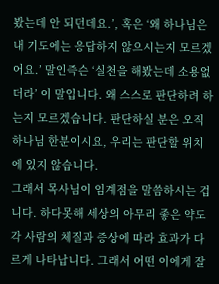봤는데 안 되던데요.’, 혹은 ‘왜 하나님은 내 기도에는 응답하지 않으시는지 모르겠어요.’ 말인즉슨 ‘실천을 해봤는데 소용없더라’ 이 말입니다. 왜 스스로 판단하려 하는지 모르겠습니다. 판단하실 분은 오직 하나님 한분이시요, 우리는 판단할 위치에 있지 않습니다.
그래서 목사님이 임계점을 말씀하시는 겁니다. 하다못해 세상의 아무리 좋은 약도 각 사람의 체질과 증상에 따라 효과가 다르게 나타납니다. 그래서 어떤 이에게 잘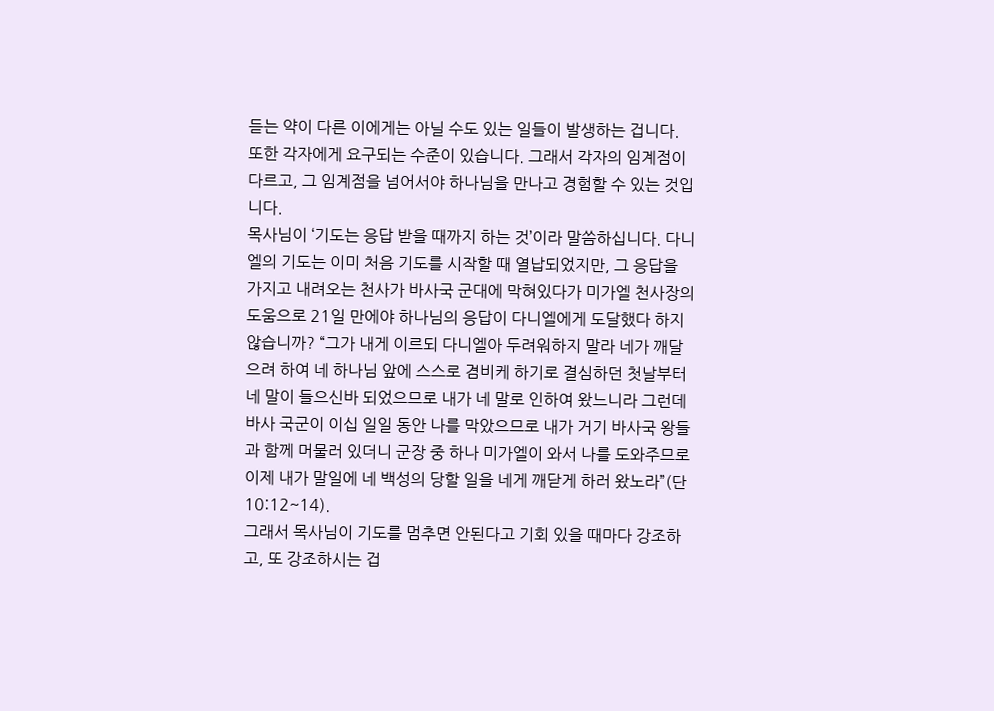듣는 약이 다른 이에게는 아닐 수도 있는 일들이 발생하는 겁니다. 또한 각자에게 요구되는 수준이 있습니다. 그래서 각자의 임계점이 다르고, 그 임계점을 넘어서야 하나님을 만나고 경험할 수 있는 것입니다.
목사님이 ‘기도는 응답 받을 때까지 하는 것’이라 말씀하십니다. 다니엘의 기도는 이미 처음 기도를 시작할 때 열납되었지만, 그 응답을 가지고 내려오는 천사가 바사국 군대에 막혀있다가 미가엘 천사장의 도움으로 21일 만에야 하나님의 응답이 다니엘에게 도달했다 하지 않습니까? “그가 내게 이르되 다니엘아 두려워하지 말라 네가 깨달으려 하여 네 하나님 앞에 스스로 겸비케 하기로 결심하던 첫날부터 네 말이 들으신바 되었으므로 내가 네 말로 인하여 왔느니라 그런데 바사 국군이 이십 일일 동안 나를 막았으므로 내가 거기 바사국 왕들과 함께 머물러 있더니 군장 중 하나 미가엘이 와서 나를 도와주므로 이제 내가 말일에 네 백성의 당할 일을 네게 깨닫게 하러 왔노라”(단10:12~14).
그래서 목사님이 기도를 멈추면 안된다고 기회 있을 때마다 강조하고, 또 강조하시는 겁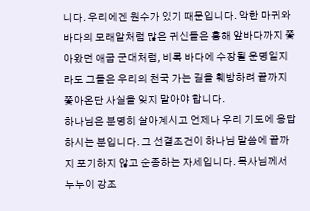니다. 우리에겐 원수가 있기 때문입니다. 악한 마귀와 바다의 모래알처럼 많은 귀신들은 홍해 앞바다까지 쫓아왔던 애굽 군대처럼, 비록 바다에 수장될 운명일지라도 그들은 우리의 천국 가는 길을 훼방하려 끝까지 쫓아온단 사실을 잊지 말아야 합니다.
하나님은 분명히 살아계시고 언제나 우리 기도에 응답하시는 분입니다. 그 선결조건이 하나님 말씀에 끝까지 포기하지 않고 순종하는 자세입니다. 목사님께서 누누이 강조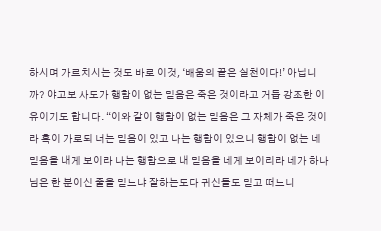하시며 가르치시는 것도 바로 이것, ‘배움의 끝은 실천이다!’ 아닙니까? 야고보 사도가 행함이 없는 믿음은 죽은 것이라고 거듭 강조한 이유이기도 합니다. “이와 같이 행함이 없는 믿음은 그 자체가 죽은 것이라 혹이 가로되 너는 믿음이 있고 나는 행함이 있으니 행함이 없는 네 믿음을 내게 보이라 나는 행함으로 내 믿음을 네게 보이리라 네가 하나님은 한 분이신 줄을 믿느냐 잘하는도다 귀신들도 믿고 떠느니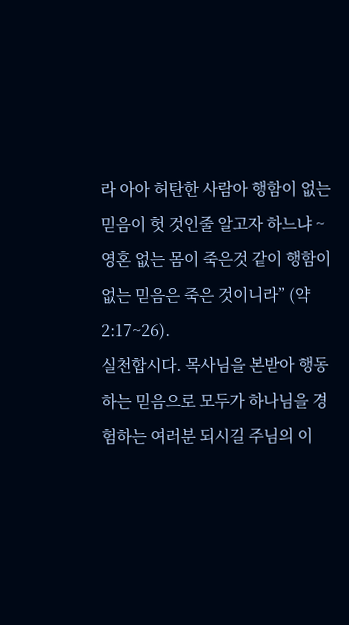라 아아 허탄한 사람아 행함이 없는 믿음이 헛 것인줄 알고자 하느냐 ~ 영혼 없는 몸이 죽은것 같이 행함이 없는 믿음은 죽은 것이니라” (약2:17~26).
실천합시다. 목사님을 본받아 행동하는 믿음으로 모두가 하나님을 경험하는 여러분 되시길 주님의 이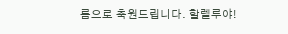름으로 축원드립니다. 할렐루야!